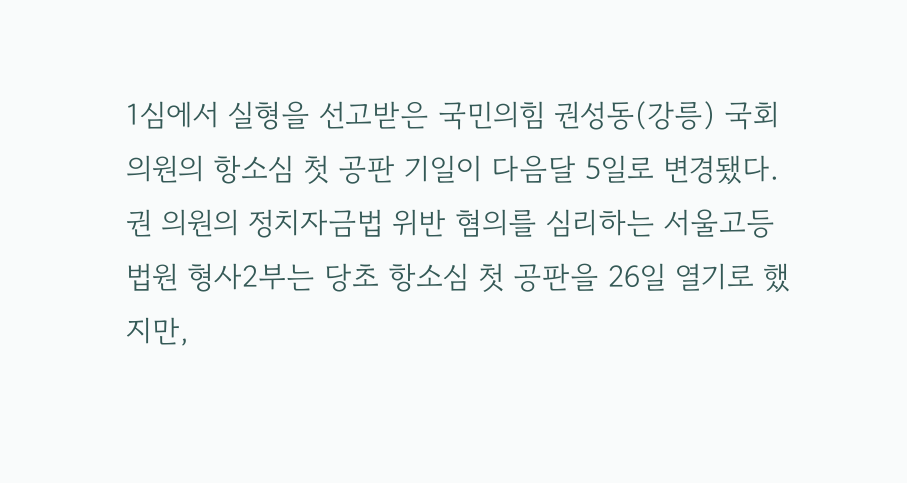1심에서 실형을 선고받은 국민의힘 권성동(강릉) 국회의원의 항소심 첫 공판 기일이 다음달 5일로 변경됐다.
권 의원의 정치자금법 위반 혐의를 심리하는 서울고등법원 형사2부는 당초 항소심 첫 공판을 26일 열기로 했지만,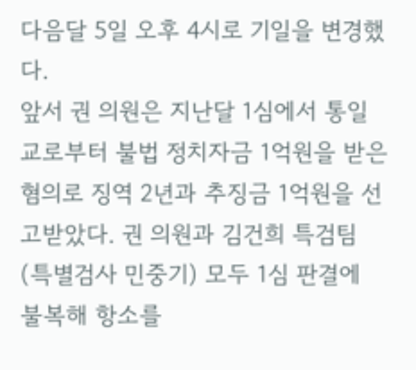다음달 5일 오후 4시로 기일을 변경했다.
앞서 권 의원은 지난달 1심에서 통일교로부터 불법 정치자금 1억원을 받은 혐의로 징역 2년과 추징금 1억원을 선고받았다. 권 의원과 김건희 특검팀(특별검사 민중기) 모두 1심 판결에 불복해 항소를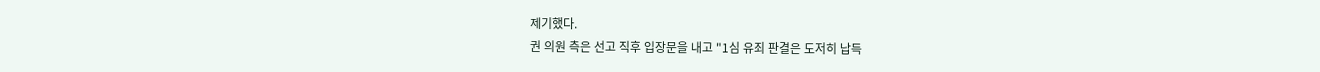제기했다.
권 의원 측은 선고 직후 입장문을 내고 "1심 유죄 판결은 도저히 납득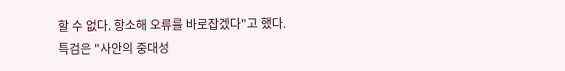할 수 없다. 항소해 오류를 바로잡겠다"고 했다.
특검은 "사안의 중대성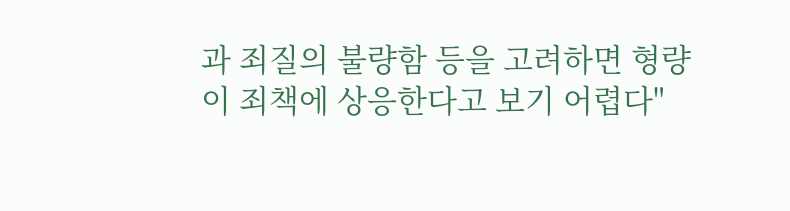과 죄질의 불량함 등을 고려하면 형량이 죄책에 상응한다고 보기 어렵다"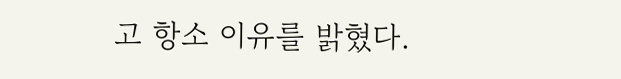고 항소 이유를 밝혔다.